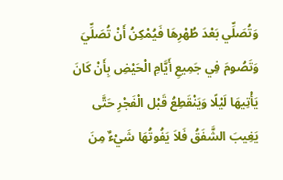وَتُصَلِّي بَعْدَ طُهْرِهَا فَيُمْكِنُ أَنْ تُصَلِّيَ وَتَصُومَ فِي جَمِيعِ أَيَّامِ الْحَيْضِ بِأَنْ كَانَ يَأْتِيهَا لَيْلًا وَيَنْقَطِعُ قَبْل الْفَجْرِ حَتَّى يَغِيبَ الشَّفَقُ فَلاَ يَفُوتُهَا شَيْءٌ مِنَ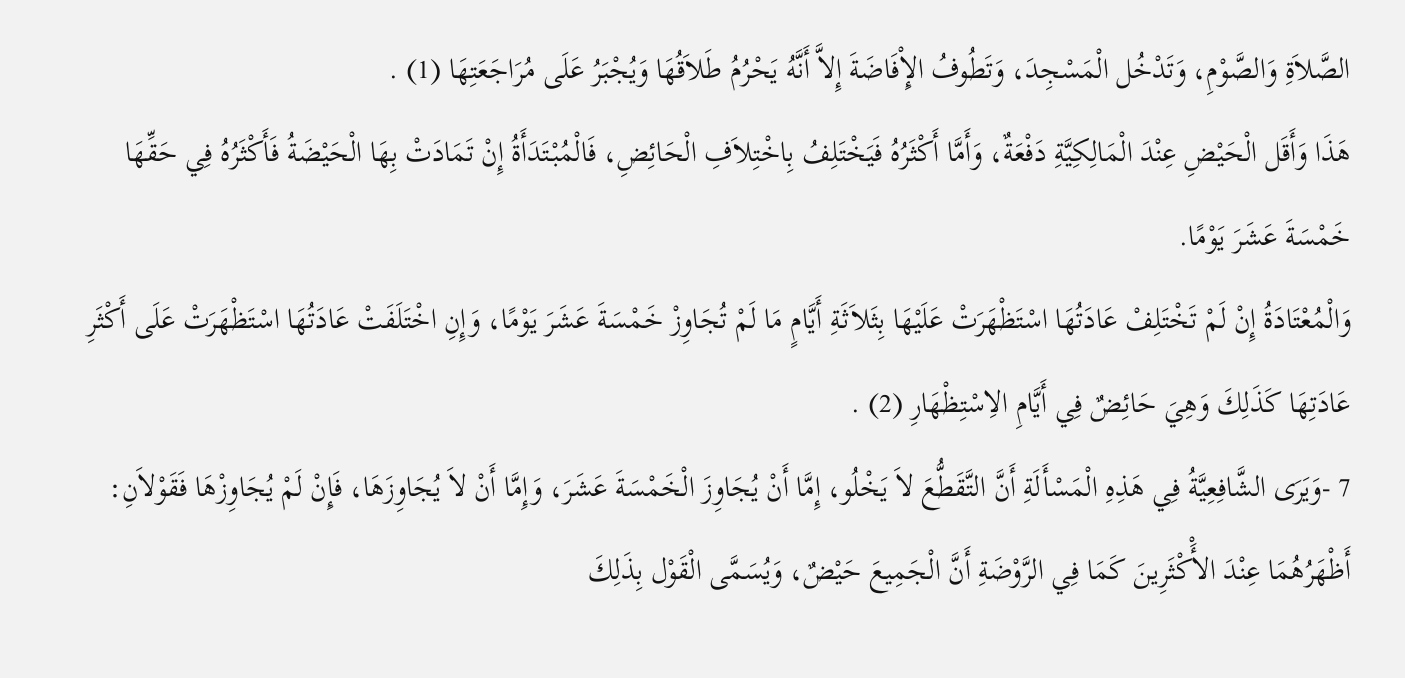الصَّلاَةِ وَالصَّوْمِ، وَتَدْخُل الْمَسْجِدَ، وَتَطُوفُ الإِْفَاضَةَ إِلاَّ أَنَّهُ يَحْرُمُ طَلاَقُهَا وَيُجْبَرُ عَلَى مُرَاجَعَتِهَا (1) .
هَذَا وَأَقَل الْحَيْضِ عِنْدَ الْمَالِكِيَّةِ دَفْعَةٌ، وَأَمَّا أَكْثَرُهُ فَيَخْتَلِفُ بِاخْتِلاَفِ الْحَائِضِ، فَالْمُبْتَدَأَةُ إِنْ تَمَادَتْ بِهَا الْحَيْضَةُ فَأَكْثَرُهُ فِي حَقِّهَا خَمْسَةَ عَشَرَ يَوْمًا.
وَالْمُعْتَادَةُ إِنْ لَمْ تَخْتَلِفْ عَادَتُهَا اسْتَظْهَرَتْ عَلَيْهَا بِثَلاَثَةِ أَيَّامٍ مَا لَمْ تُجَاوِزْ خَمْسَةَ عَشَرَ يَوْمًا، وَإِنِ اخْتَلَفَتْ عَادَتُهَا اسْتَظْهَرَتْ عَلَى أَكْثَرِ عَادَتِهَا كَذَلِكَ وَهِيَ حَائِضٌ فِي أَيَّامِ الاِسْتِظْهَارِ (2) .
7 -وَيَرَى الشَّافِعِيَّةُ فِي هَذِهِ الْمَسْأَلَةِ أَنَّ التَّقَطُّعَ لاَ يَخْلُو، إِمَّا أَنْ يُجَاوِزَ الْخَمْسَةَ عَشَرَ، وَإِمَّا أَنْ لاَ يُجَاوِزَهَا، فَإِنْ لَمْ يُجَاوِزْهَا فَقَوْلاَنِ:
أَظْهَرُهُمَا عِنْدَ الأَْكْثَرِينَ كَمَا فِي الرَّوْضَةِ أَنَّ الْجَمِيعَ حَيْضٌ، وَيُسَمَّى الْقَوْل بِذَلِكَ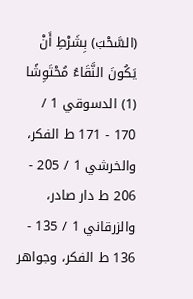(السَّحْبَ) بِشَرْطِ أَنْ يَكُونَ النَّقَاءُ مُحْتَوِشًا
(1) الدسوقي 1 / 170 - 171 ط الفكر، والخرشي 1 / 205 - 206 ط دار صادر، والزرقاني 1 / 135 - 136 ط الفكر، وجواهر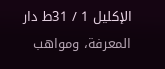الإكليل 1 / 31ط دار المعرفة، ومواهب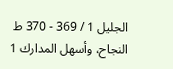الجليل 1 / 369 - 370 ط النجاح، وأسهل المدارك 1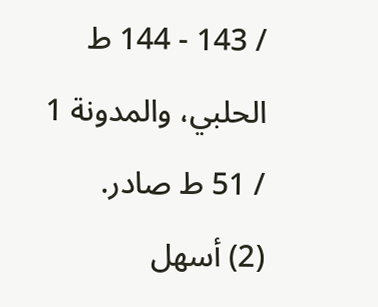/ 143 - 144 ط الحلبي، والمدونة 1 / 51 ط صادر.
(2) أسهل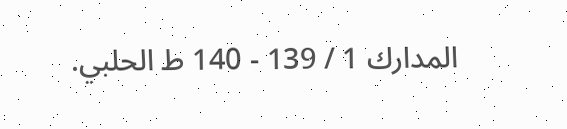المدارك 1 / 139 - 140 ط الحلبي.